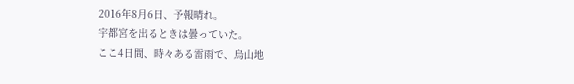2016年8月6日、予報晴れ。
宇都宮を出るときは曇っていた。
ここ4日間、時々ある雷雨で、烏山地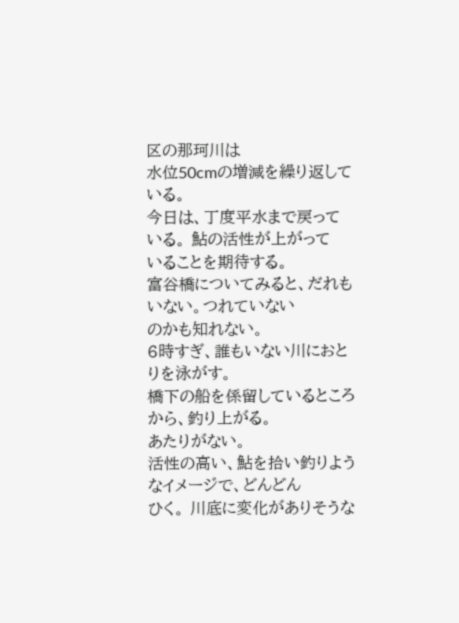区の那珂川は
水位50cmの増減を繰り返している。
今日は、丁度平水まで戻っている。 鮎の活性が上がって
いることを期待する。
富谷橋についてみると、だれもいない。つれていない
のかも知れない。
6時すぎ、誰もいない川におとりを泳がす。
橋下の船を係留しているところから、釣り上がる。
あたりがない。
活性の高い、鮎を拾い釣りようなイメージで、どんどん
ひく。 川底に変化がありそうな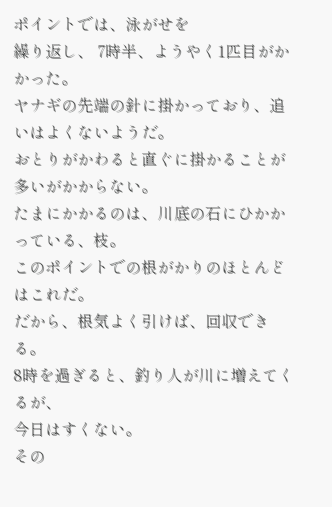ポイントでは、泳がせを
繰り返し、 7時半、ようやく1匹目がかかった。
ヤナギの先端の針に掛かっており、追いはよくないようだ。
おとりがかわると直ぐに掛かることが多いがかからない。
たまにかかるのは、川底の石にひかかっている、枝。
このポイントでの根がかりのほとんどはこれだ。
だから、根気よく引けば、回収できる。
8時を過ぎると、釣り人が川に増えてくるが、
今日はすくない。
その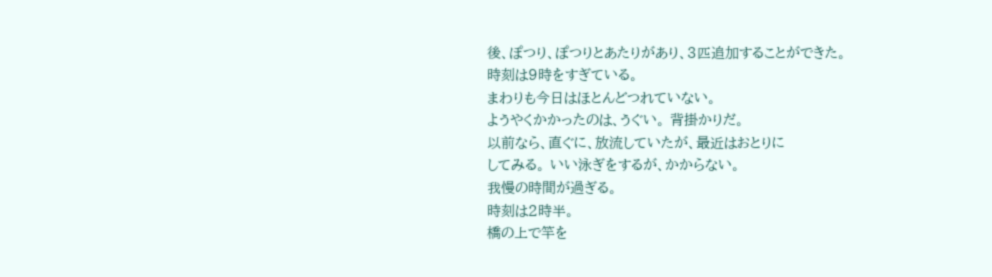後、ぽつり、ぽつりとあたりがあり、3匹追加することができた。
時刻は9時をすぎている。
まわりも今日はほとんどつれていない。
ようやくかかったのは、うぐい。 背掛かりだ。
以前なら、直ぐに、放流していたが、最近はおとりに
してみる。 いい泳ぎをするが、かからない。
我慢の時間が過ぎる。
時刻は2時半。
橋の上で竿を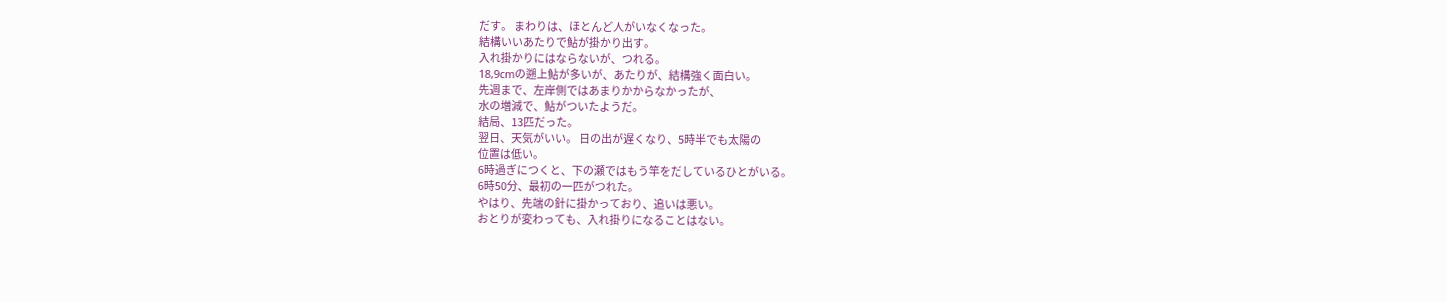だす。 まわりは、ほとんど人がいなくなった。
結構いいあたりで鮎が掛かり出す。
入れ掛かりにはならないが、つれる。
18,9cmの遡上鮎が多いが、あたりが、結構強く面白い。
先週まで、左岸側ではあまりかからなかったが、
水の増減で、鮎がついたようだ。
結局、13匹だった。
翌日、天気がいい。 日の出が遅くなり、5時半でも太陽の
位置は低い。
6時過ぎにつくと、下の瀬ではもう竿をだしているひとがいる。
6時50分、最初の一匹がつれた。
やはり、先端の針に掛かっており、追いは悪い。
おとりが変わっても、入れ掛りになることはない。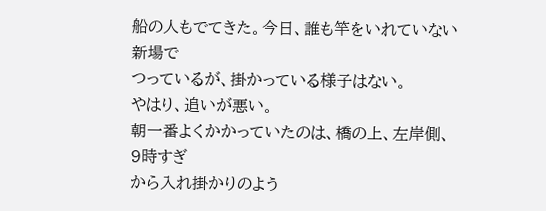船の人もでてきた。今日、誰も竿をいれていない新場で
つっているが、掛かっている様子はない。
やはり、追いが悪い。
朝一番よくかかっていたのは、橋の上、左岸側、9時すぎ
から入れ掛かりのよう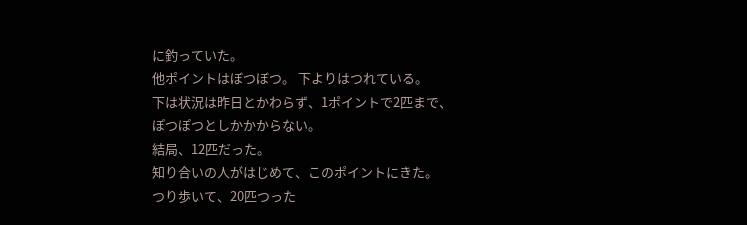に釣っていた。
他ポイントはぼつぼつ。 下よりはつれている。
下は状況は昨日とかわらず、1ポイントで2匹まで、
ぽつぽつとしかかからない。
結局、12匹だった。
知り合いの人がはじめて、このポイントにきた。
つり歩いて、20匹つった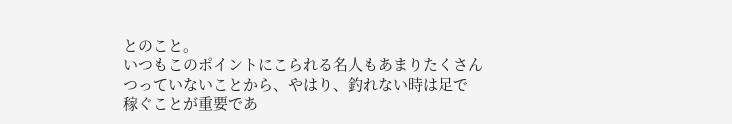とのこと。
いつもこのポイントにこられる名人もあまりたくさん
つっていないことから、やはり、釣れない時は足で
稼ぐことが重要であ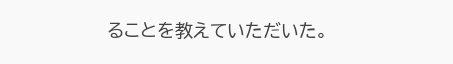ることを教えていただいた。